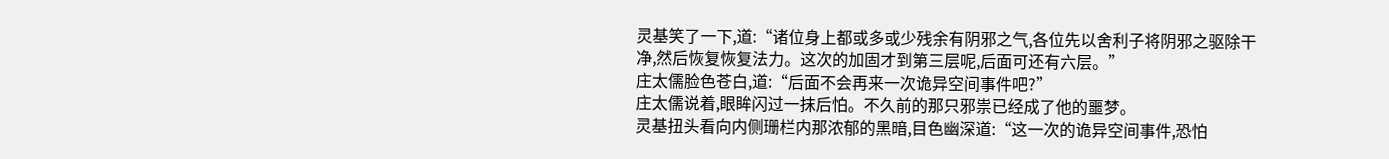灵基笑了一下,道:“诸位身上都或多或少残余有阴邪之气,各位先以舍利子将阴邪之驱除干净,然后恢复恢复法力。这次的加固才到第三层呢,后面可还有六层。”
庄太儒脸色苍白,道:“后面不会再来一次诡异空间事件吧?”
庄太儒说着,眼眸闪过一抹后怕。不久前的那只邪祟已经成了他的噩梦。
灵基扭头看向内侧珊栏内那浓郁的黑暗,目色幽深道:“这一次的诡异空间事件,恐怕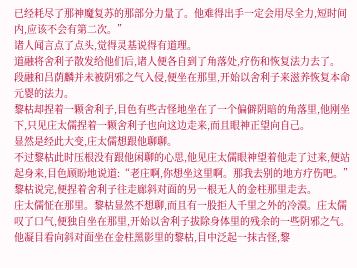已经耗尽了那神魔复苏的那部分力量了。他难得出手一定会用尽全力,短时间内,应该不会有第二次。”
诸人闻言点了点头,觉得灵基说得有道理。
道融将舍利子散发给他们后,诸人便各自到了角落处,疗伤和恢复法力去了。
段融和吕荫麟并未被阴邪之气入侵,便坐在那里,开始以舍利子来滋养恢复本命元婴的法力。
黎枯却捏着一颗舍利子,目色有些古怪地坐在了一个偏僻阴暗的角落里,他刚坐下,只见庄太儒捏着一颗舍利子也向这边走来,而且眼神正望向自己。
显然是经此大变,庄太儒想跟他聊聊。
不过黎枯此时压根没有跟他闲聊的心思,他见庄太儒眼神望着他走了过来,便站起身来,目色顾盼地说道:“老庄啊,你想坐这里啊。那我去别的地方疗伤吧。”
黎枯说完,便捏着舍利子往走廊斜对面的另一根无人的金柱那里走去。
庄太儒怔在那里。黎枯显然不想聊,而且有一股拒人千里之外的冷漠。庄太儒叹了口气,便独自坐在那里,开始以舍利子拔除身体里的残余的一些阴邪之气。
他凝目看向斜对面坐在金柱黑影里的黎枯,目中泛起一抹古怪,黎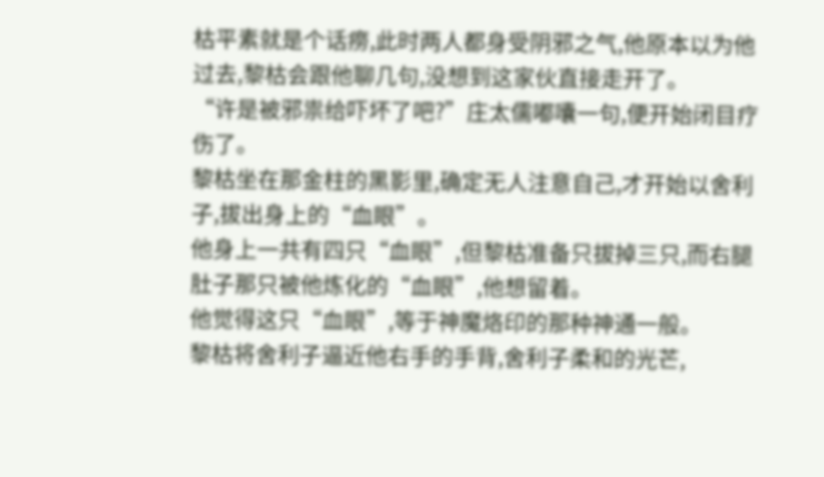枯平素就是个话痨,此时两人都身受阴邪之气,他原本以为他过去,黎枯会跟他聊几句,没想到这家伙直接走开了。
“许是被邪祟给吓坏了吧?”庄太儒嘟囔一句,便开始闭目疗伤了。
黎枯坐在那金柱的黑影里,确定无人注意自己,才开始以舍利子,拔出身上的“血眼”。
他身上一共有四只“血眼”,但黎枯准备只拔掉三只,而右腿肚子那只被他炼化的“血眼”,他想留着。
他觉得这只“血眼”,等于神魔烙印的那种神通一般。
黎枯将舍利子逼近他右手的手背,舍利子柔和的光芒,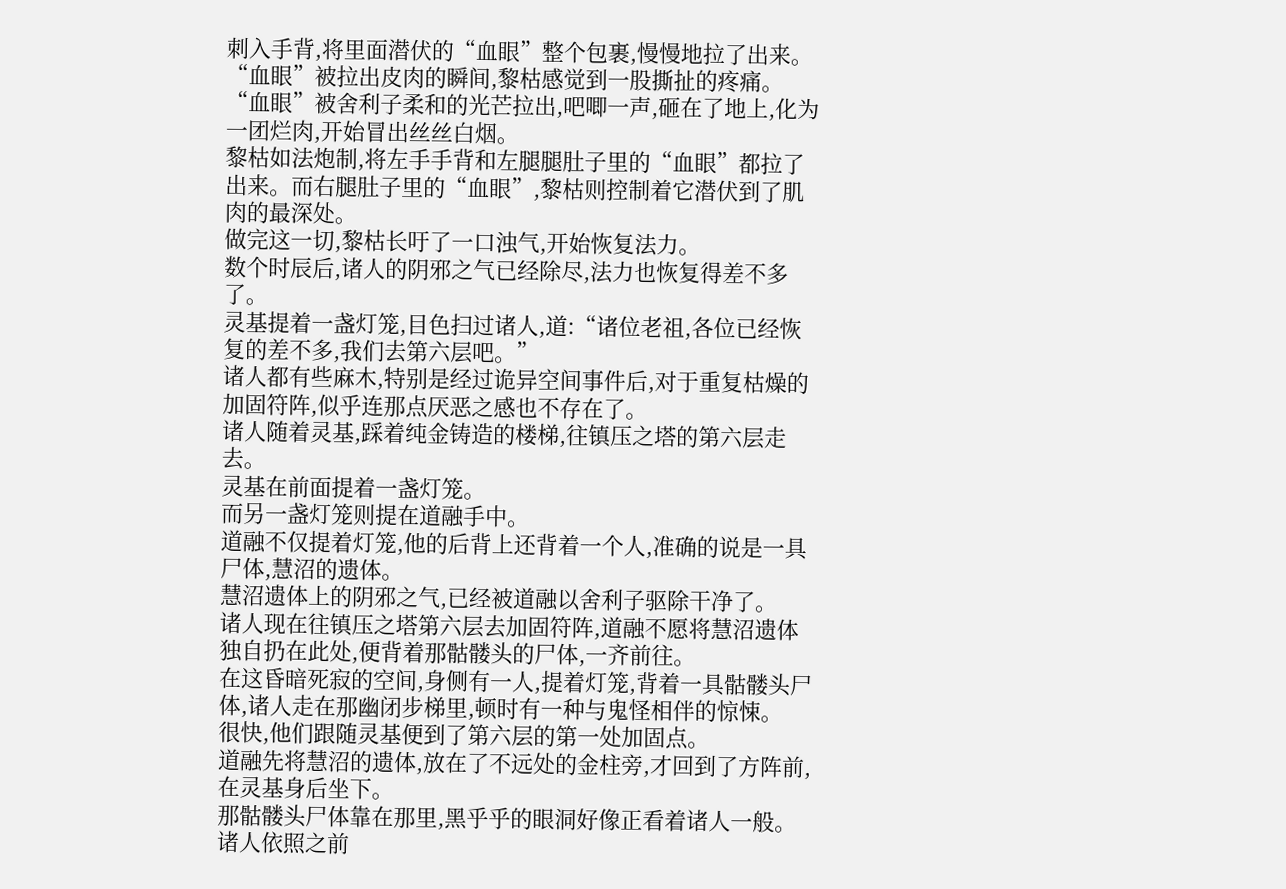刺入手背,将里面潜伏的“血眼”整个包裹,慢慢地拉了出来。
“血眼”被拉出皮肉的瞬间,黎枯感觉到一股撕扯的疼痛。
“血眼”被舍利子柔和的光芒拉出,吧唧一声,砸在了地上,化为一团烂肉,开始冒出丝丝白烟。
黎枯如法炮制,将左手手背和左腿腿肚子里的“血眼”都拉了出来。而右腿肚子里的“血眼”,黎枯则控制着它潜伏到了肌肉的最深处。
做完这一切,黎枯长吁了一口浊气,开始恢复法力。
数个时辰后,诸人的阴邪之气已经除尽,法力也恢复得差不多了。
灵基提着一盏灯笼,目色扫过诸人,道:“诸位老祖,各位已经恢复的差不多,我们去第六层吧。”
诸人都有些麻木,特别是经过诡异空间事件后,对于重复枯燥的加固符阵,似乎连那点厌恶之感也不存在了。
诸人随着灵基,踩着纯金铸造的楼梯,往镇压之塔的第六层走去。
灵基在前面提着一盏灯笼。
而另一盏灯笼则提在道融手中。
道融不仅提着灯笼,他的后背上还背着一个人,准确的说是一具尸体,慧沼的遗体。
慧沼遗体上的阴邪之气,已经被道融以舍利子驱除干净了。
诸人现在往镇压之塔第六层去加固符阵,道融不愿将慧沼遗体独自扔在此处,便背着那骷髅头的尸体,一齐前往。
在这昏暗死寂的空间,身侧有一人,提着灯笼,背着一具骷髅头尸体,诸人走在那幽闭步梯里,顿时有一种与鬼怪相伴的惊悚。
很快,他们跟随灵基便到了第六层的第一处加固点。
道融先将慧沼的遗体,放在了不远处的金柱旁,才回到了方阵前,在灵基身后坐下。
那骷髅头尸体靠在那里,黑乎乎的眼洞好像正看着诸人一般。
诸人依照之前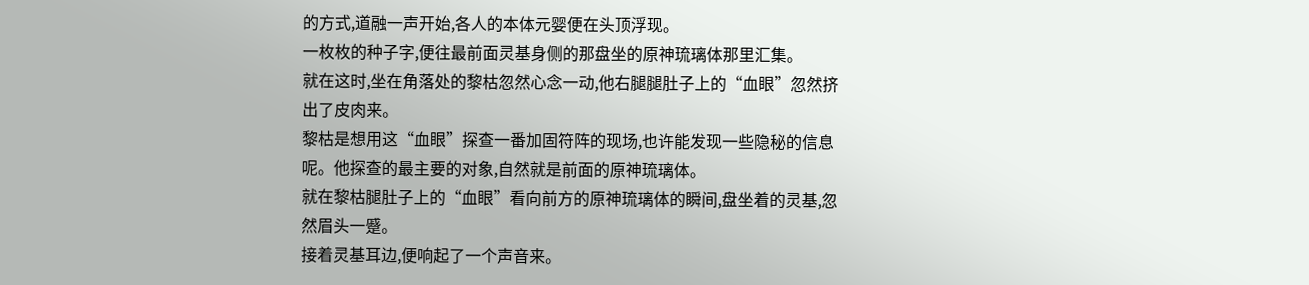的方式,道融一声开始,各人的本体元婴便在头顶浮现。
一枚枚的种子字,便往最前面灵基身侧的那盘坐的原神琉璃体那里汇集。
就在这时,坐在角落处的黎枯忽然心念一动,他右腿腿肚子上的“血眼”忽然挤出了皮肉来。
黎枯是想用这“血眼”探查一番加固符阵的现场,也许能发现一些隐秘的信息呢。他探查的最主要的对象,自然就是前面的原神琉璃体。
就在黎枯腿肚子上的“血眼”看向前方的原神琉璃体的瞬间,盘坐着的灵基,忽然眉头一蹙。
接着灵基耳边,便响起了一个声音来。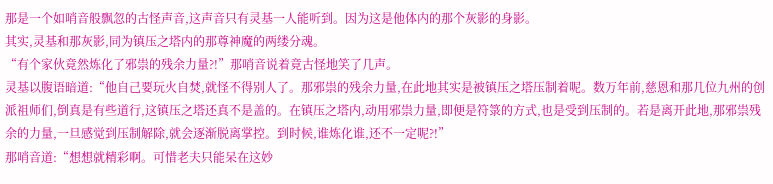那是一个如哨音般飘忽的古怪声音,这声音只有灵基一人能听到。因为这是他体内的那个灰影的身影。
其实,灵基和那灰影,同为镇压之塔内的那尊神魔的两缕分魂。
“有个家伙竟然炼化了邪祟的残余力量?!”那哨音说着竟古怪地笑了几声。
灵基以腹语暗道:“他自己要玩火自焚,就怪不得别人了。那邪祟的残余力量,在此地其实是被镇压之塔压制着呢。数万年前,慈恩和那几位九州的创派祖师们,倒真是有些道行,这镇压之塔还真不是盖的。在镇压之塔内,动用邪祟力量,即便是符箓的方式,也是受到压制的。若是离开此地,那邪祟残余的力量,一旦感觉到压制解除,就会逐渐脱离掌控。到时候,谁炼化谁,还不一定呢?!”
那哨音道:“想想就精彩啊。可惜老夫只能呆在这妙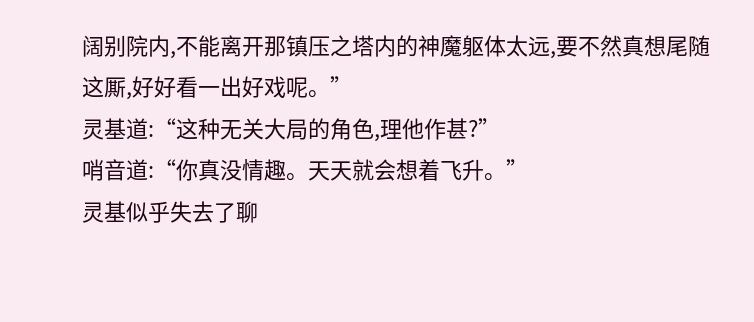阔别院内,不能离开那镇压之塔内的神魔躯体太远,要不然真想尾随这厮,好好看一出好戏呢。”
灵基道:“这种无关大局的角色,理他作甚?”
哨音道:“你真没情趣。天天就会想着飞升。”
灵基似乎失去了聊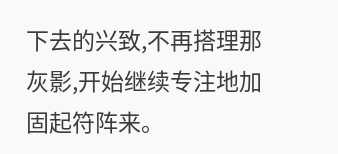下去的兴致,不再搭理那灰影,开始继续专注地加固起符阵来。